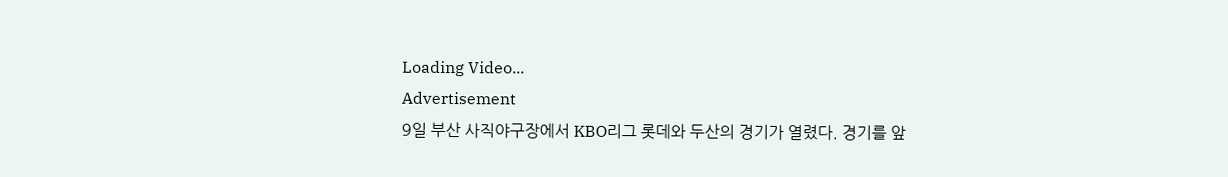Loading Video...
Advertisement
9일 부산 사직야구장에서 KBO리그 롯데와 두산의 경기가 열렸다. 경기를 앞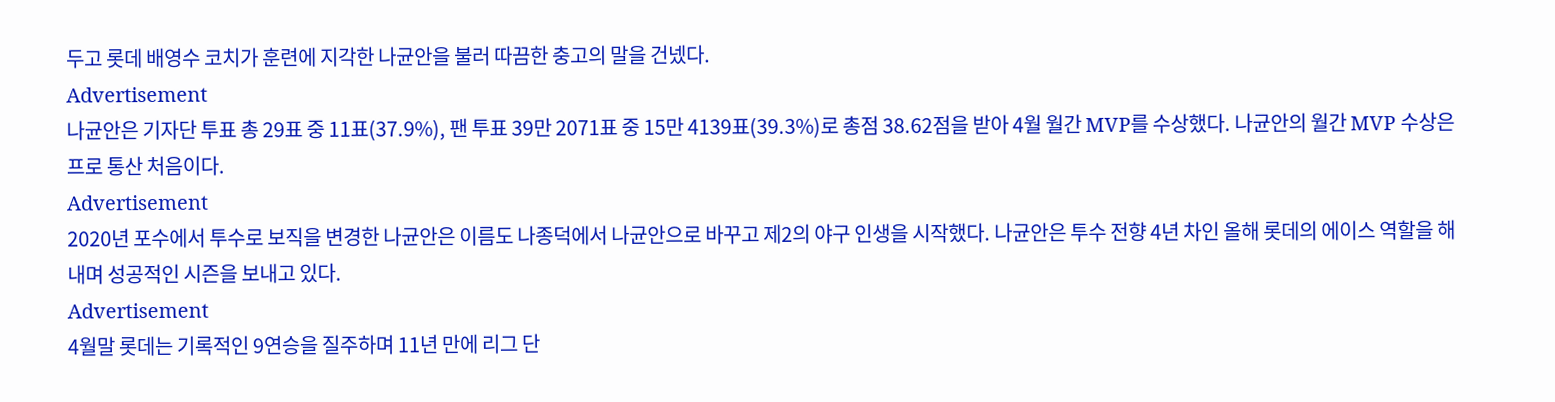두고 롯데 배영수 코치가 훈련에 지각한 나균안을 불러 따끔한 충고의 말을 건넸다.
Advertisement
나균안은 기자단 투표 총 29표 중 11표(37.9%), 팬 투표 39만 2071표 중 15만 4139표(39.3%)로 총점 38.62점을 받아 4월 월간 MVP를 수상했다. 나균안의 월간 MVP 수상은 프로 통산 처음이다.
Advertisement
2020년 포수에서 투수로 보직을 변경한 나균안은 이름도 나종덕에서 나균안으로 바꾸고 제2의 야구 인생을 시작했다. 나균안은 투수 전향 4년 차인 올해 롯데의 에이스 역할을 해내며 성공적인 시즌을 보내고 있다.
Advertisement
4월말 롯데는 기록적인 9연승을 질주하며 11년 만에 리그 단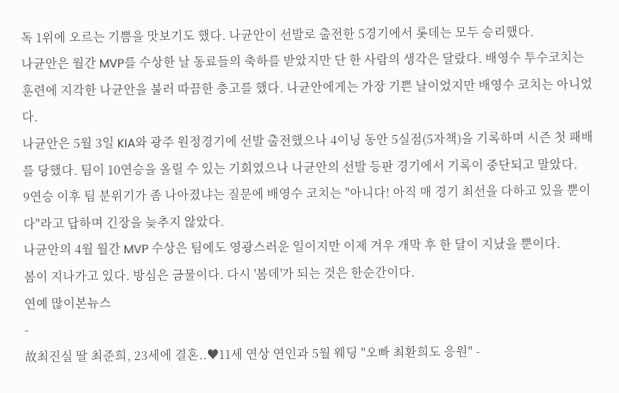독 1위에 오르는 기쁨을 맛보기도 했다. 나균안이 선발로 출전한 5경기에서 롯데는 모두 승리했다.
나균안은 월간 MVP를 수상한 날 동료들의 축하를 받았지만 단 한 사람의 생각은 달랐다. 배영수 투수코치는 훈련에 지각한 나균안을 불러 따끔한 충고를 했다. 나균안에게는 가장 기쁜 날이었지만 배영수 코치는 아니었다.
나균안은 5월 3일 KIA와 광주 원정경기에 선발 출전했으나 4이닝 동안 5실점(5자책)을 기록하며 시즌 첫 패배를 당했다. 팀이 10연승을 올릴 수 있는 기회였으나 나균안의 선발 등판 경기에서 기록이 중단되고 말았다.
9연승 이후 팀 분위기가 좀 나아졌냐는 질문에 배영수 코치는 "아니다! 아직 매 경기 최선을 다하고 있을 뿐이다"라고 답하며 긴장을 늦추지 않았다.
나균안의 4월 월간 MVP 수상은 팀에도 영광스러운 일이지만 이제 겨우 개막 후 한 달이 지났을 뿐이다.
봄이 지나가고 있다. 방심은 금물이다. 다시 '봄데'가 되는 것은 한순간이다.
연예 많이본뉴스
-
故최진실 딸 최준희, 23세에 결혼..♥11세 연상 연인과 5월 웨딩 "오빠 최환희도 응원" -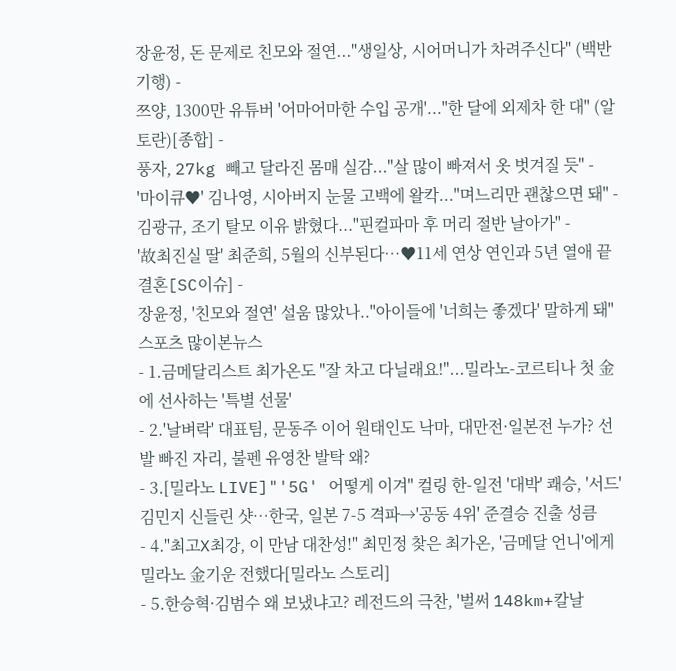장윤정, 돈 문제로 친모와 절연..."생일상, 시어머니가 차려주신다" (백반기행) -
쯔양, 1300만 유튜버 '어마어마한 수입 공개'..."한 달에 외제차 한 대" (알토란)[종합] -
풍자, 27kg 빼고 달라진 몸매 실감..."살 많이 빠져서 옷 벗겨질 듯" -
'마이큐♥' 김나영, 시아버지 눈물 고백에 왈칵..."며느리만 괜찮으면 돼" -
김광규, 조기 탈모 이유 밝혔다..."핀컬파마 후 머리 절반 날아가" -
'故최진실 딸' 최준희, 5월의 신부된다…♥11세 연상 연인과 5년 열애 끝 결혼[SC이슈] -
장윤정, '친모와 절연' 설움 많았나.."아이들에 '너희는 좋겠다' 말하게 돼"
스포츠 많이본뉴스
- 1.금메달리스트 최가온도 "잘 차고 다닐래요!"...밀라노-코르티나 첫 金에 선사하는 '특별 선물'
- 2.'날벼락' 대표팀, 문동주 이어 원태인도 낙마, 대만전·일본전 누가? 선발 빠진 자리, 불펜 유영찬 발탁 왜?
- 3.[밀라노 LIVE]"'5G' 어떻게 이겨" 컬링 한-일전 '대박' 쾌승, '서드' 김민지 신들린 샷…한국, 일본 7-5 격파→'공동 4위' 준결승 진출 성큼
- 4."최고X최강, 이 만남 대찬성!" 최민정 찾은 최가온, '금메달 언니'에게 밀라노 金기운 전했다[밀라노 스토리]
- 5.한승혁·김범수 왜 보냈냐고? 레전드의 극찬, '벌써 148km+칼날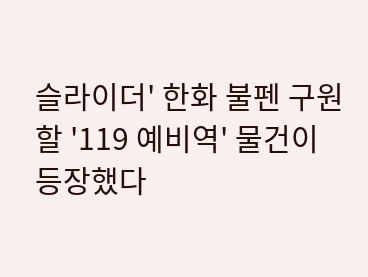슬라이더' 한화 불펜 구원할 '119 예비역' 물건이 등장했다